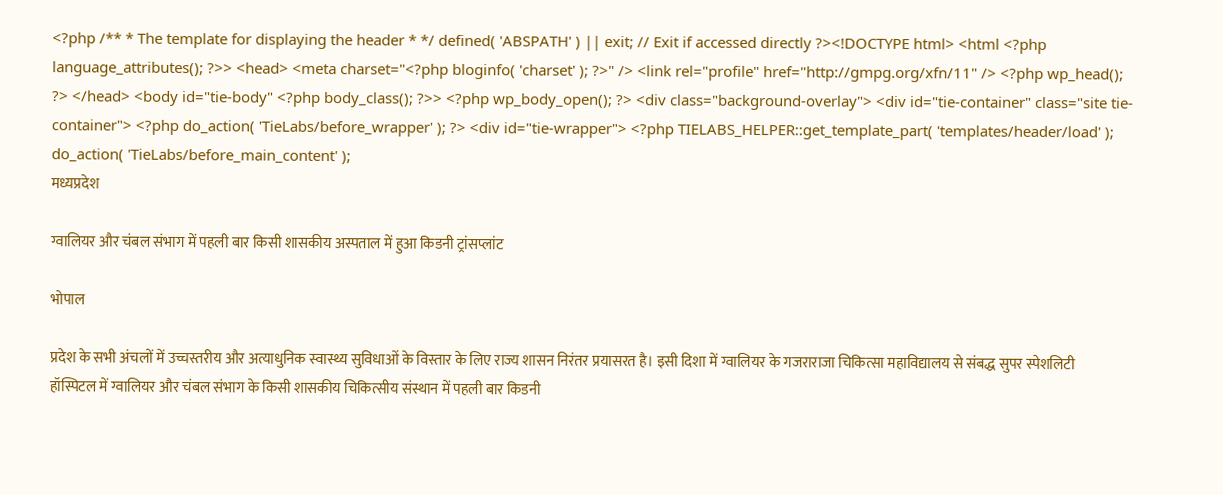<?php /** * The template for displaying the header * */ defined( 'ABSPATH' ) || exit; // Exit if accessed directly ?><!DOCTYPE html> <html <?php language_attributes(); ?>> <head> <meta charset="<?php bloginfo( 'charset' ); ?>" /> <link rel="profile" href="http://gmpg.org/xfn/11" /> <?php wp_head(); ?> </head> <body id="tie-body" <?php body_class(); ?>> <?php wp_body_open(); ?> <div class="background-overlay"> <div id="tie-container" class="site tie-container"> <?php do_action( 'TieLabs/before_wrapper' ); ?> <div id="tie-wrapper"> <?php TIELABS_HELPER::get_template_part( 'templates/header/load' ); do_action( 'TieLabs/before_main_content' );
मध्यप्रदेश

ग्वालियर और चंबल संभाग में पहली बार किसी शासकीय अस्पताल में हुआ किडनी ट्रांसप्लांट

भोपाल

प्रदेश के सभी अंचलों में उच्चस्तरीय और अत्याधुनिक स्वास्थ्य सुविधाओं के विस्तार के लिए राज्य शासन निरंतर प्रयासरत है। इसी दिशा में ग्वालियर के गजराराजा चिकित्सा महाविद्यालय से संबद्ध सुपर स्पेशलिटी हॉस्पिटल में ग्वालियर और चंबल संभाग के किसी शासकीय चिकित्सीय संस्थान में पहली बार किडनी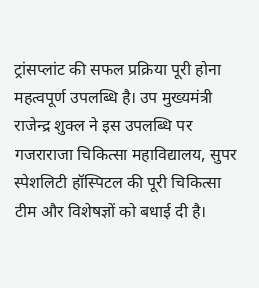ट्रांसप्लांट की सफल प्रक्रिया पूरी होना महत्वपूर्ण उपलब्धि है। उप मुख्यमंत्री  राजेन्द्र शुक्ल ने इस उपलब्धि पर गजराराजा चिकित्सा महाविद्यालय, सुपर स्पेशलिटी हॉस्पिटल की पूरी चिकित्सा टीम और विशेषज्ञों को बधाई दी है।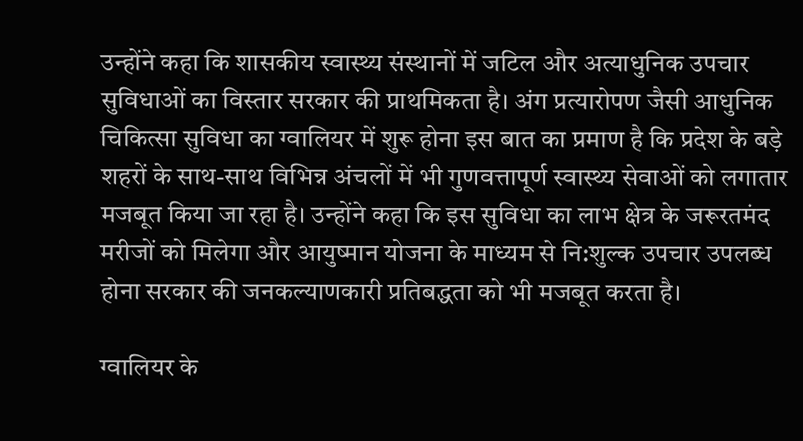उन्होंने कहा कि शासकीय स्वास्थ्य संस्थानों में जटिल और अत्याधुनिक उपचार सुविधाओं का विस्तार सरकार की प्राथमिकता है। अंग प्रत्यारोपण जैसी आधुनिक चिकित्सा सुविधा का ग्वालियर में शुरू होना इस बात का प्रमाण है कि प्रदेश के बड़े शहरों के साथ-साथ विभिन्न अंचलों में भी गुणवत्तापूर्ण स्वास्थ्य सेवाओं को लगातार मजबूत किया जा रहा है। उन्होंने कहा कि इस सुविधा का लाभ क्षेत्र के जरूरतमंद मरीजों को मिलेगा और आयुष्मान योजना के माध्यम से नि:शुल्क उपचार उपलब्ध होना सरकार की जनकल्याणकारी प्रतिबद्धता को भी मजबूत करता है।

ग्वालियर के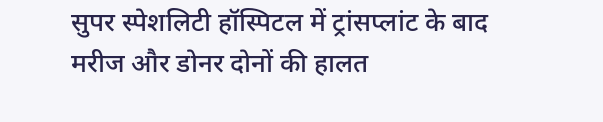सुपर स्पेशलिटी हॉस्पिटल में ट्रांसप्लांट के बाद मरीज और डोनर दोनों की हालत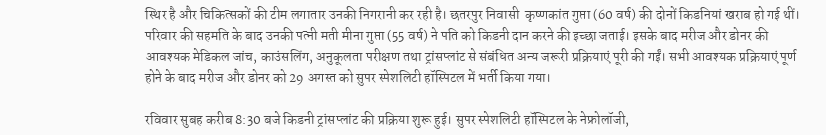स्थिर है और चिकित्सकों की टीम लगातार उनकी निगरानी कर रही है। छतरपुर निवासी  कृष्णकांत गुप्ता (60 वर्ष) की दोनों किडनियां खराब हो गई थीं। परिवार की सहमति के बाद उनकी पत्नी मती मीना गुप्ता (55 वर्ष) ने पति को किडनी दान करने की इच्छा जताई। इसके बाद मरीज और डोनर की आवश्यक मेडिकल जांच, काउंसलिंग, अनुकूलता परीक्षण तथा ट्रांसप्लांट से संबंधित अन्य जरूरी प्रक्रियाएं पूरी की गईं। सभी आवश्यक प्रक्रियाएं पूर्ण होने के बाद मरीज और डोनर को 29 अगस्त को सुपर स्पेशलिटी हॉस्पिटल में भर्ती किया गया।

रविवार सुबह करीब 8:30 बजे किडनी ट्रांसप्लांट की प्रक्रिया शुरू हुई। सुपर स्पेशलिटी हॉस्पिटल के नेफ्रोलॉजी,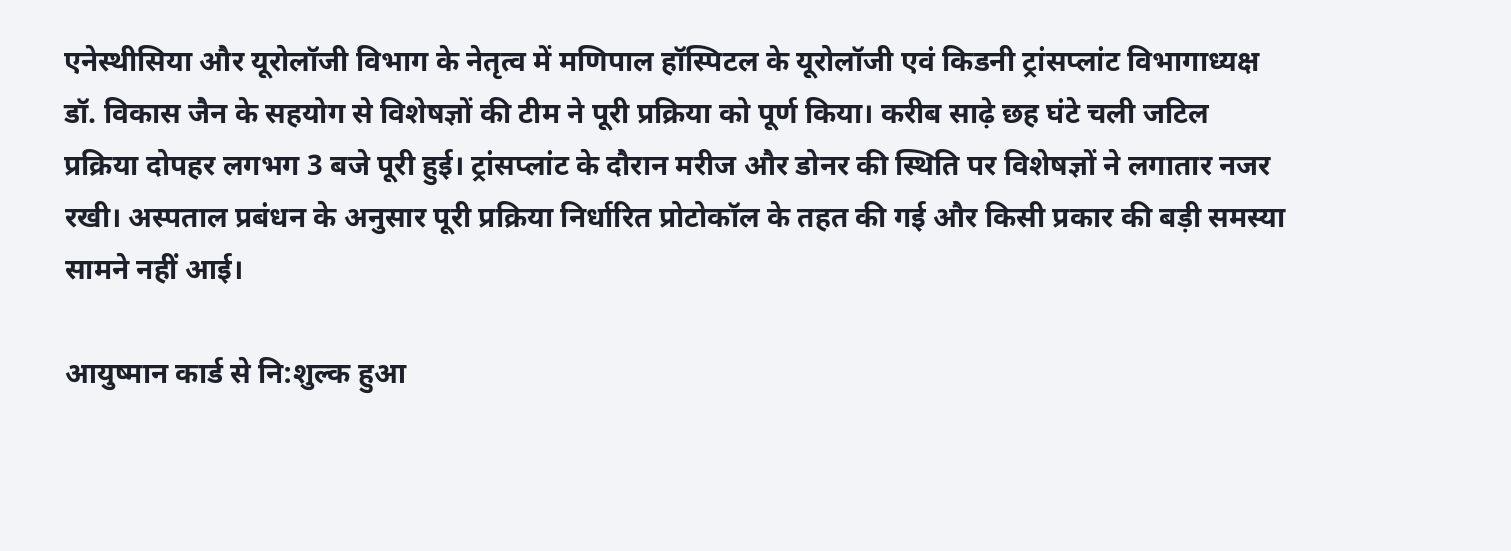एनेस्थीसिया और यूरोलॉजी विभाग के नेतृत्व में मणिपाल हॉस्पिटल के यूरोलॉजी एवं किडनी ट्रांसप्लांट विभागाध्यक्ष डॉ. विकास जैन के सहयोग से विशेषज्ञों की टीम ने पूरी प्रक्रिया को पूर्ण किया। करीब साढ़े छह घंटे चली जटिल प्रक्रिया दोपहर लगभग 3 बजे पूरी हुई। ट्रांसप्लांट के दौरान मरीज और डोनर की स्थिति पर विशेषज्ञों ने लगातार नजर रखी। अस्पताल प्रबंधन के अनुसार पूरी प्रक्रिया निर्धारित प्रोटोकॉल के तहत की गई और किसी प्रकार की बड़ी समस्या सामने नहीं आई।

आयुष्मान कार्ड से नि:शुल्क हुआ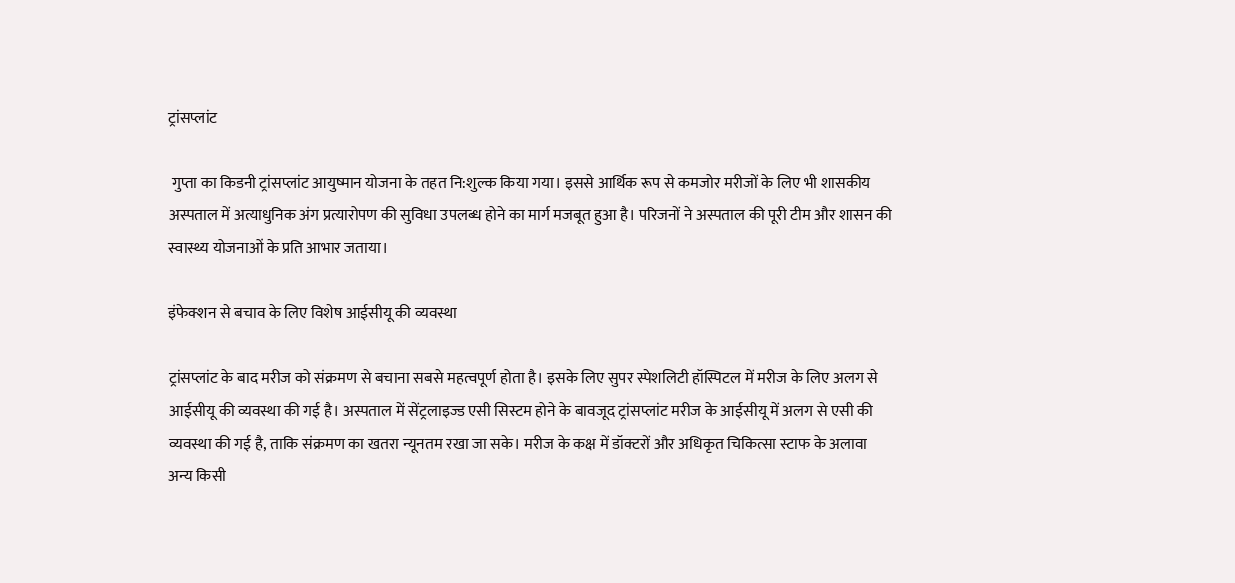ट्रांसप्लांट

 गुप्ता का किडनी ट्रांसप्लांट आयुष्मान योजना के तहत नि:शुल्क किया गया। इससे आर्थिक रूप से कमजोर मरीजों के लिए भी शासकीय अस्पताल में अत्याधुनिक अंग प्रत्यारोपण की सुविधा उपलब्ध होने का मार्ग मजबूत हुआ है। परिजनों ने अस्पताल की पूरी टीम और शासन की स्वास्थ्य योजनाओं के प्रति आभार जताया।

इंफेक्शन से बचाव के लिए विशेष आईसीयू की व्यवस्था

ट्रांसप्लांट के बाद मरीज को संक्रमण से बचाना सबसे महत्वपूर्ण होता है। इसके लिए सुपर स्पेशलिटी हॉस्पिटल में मरीज के लिए अलग से आईसीयू की व्यवस्था की गई है। अस्पताल में सेंट्रलाइज्ड एसी सिस्टम होने के बावजूद ट्रांसप्लांट मरीज के आईसीयू में अलग से एसी की व्यवस्था की गई है, ताकि संक्रमण का खतरा न्यूनतम रखा जा सके। मरीज के कक्ष में डॉक्टरों और अधिकृत चिकित्सा स्टाफ के अलावा अन्य किसी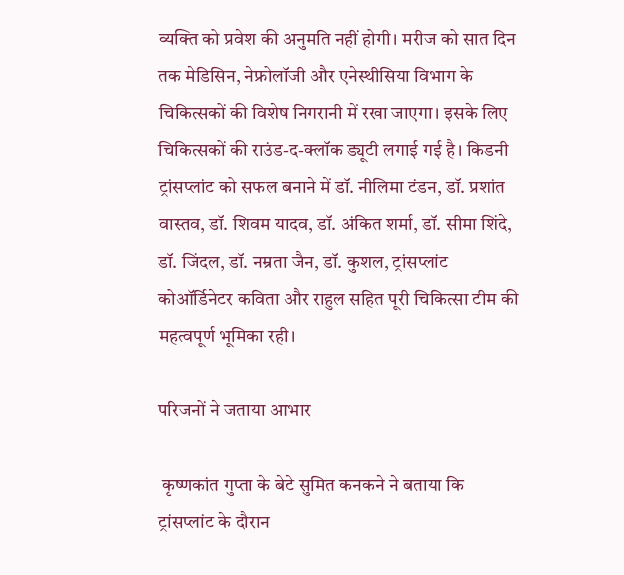व्यक्ति को प्रवेश की अनुमति नहीं होगी। मरीज को सात दिन तक मेडिसिन, नेफ्रोलॉजी और एनेस्थीसिया विभाग के चिकित्सकों की विशेष निगरानी में रखा जाएगा। इसके लिए चिकित्सकों की राउंड-द-क्लॉक ड्यूटी लगाई गई है। किडनी ट्रांसप्लांट को सफल बनाने में डॉ. नीलिमा टंडन, डॉ. प्रशांत वास्तव, डॉ. शिवम यादव, डॉ. अंकित शर्मा, डॉ. सीमा शिंदे, डॉ. जिंदल, डॉ. नम्रता जैन, डॉ. कुशल, ट्रांसप्लांट कोऑर्डिनेटर कविता और राहुल सहित पूरी चिकित्सा टीम की महत्वपूर्ण भूमिका रही।

परिजनों ने जताया आभार

 कृष्णकांत गुप्ता के बेटे सुमित कनकने ने बताया कि ट्रांसप्लांट के दौरान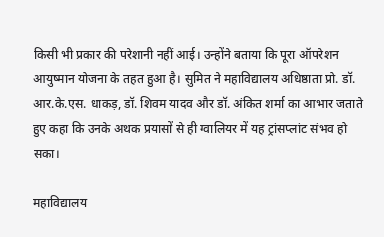किसी भी प्रकार की परेशानी नहीं आई। उन्होंने बताया कि पूरा ऑपरेशन आयुष्मान योजना के तहत हुआ है। सुमित ने महाविद्यालय अधिष्ठाता प्रो. डॉ. आर.के.एस. धाकड़, डॉ. शिवम यादव और डॉ. अंकित शर्मा का आभार जताते हुए कहा कि उनके अथक प्रयासों से ही ग्वालियर में यह ट्रांसप्लांट संभव हो सका।

महाविद्यालय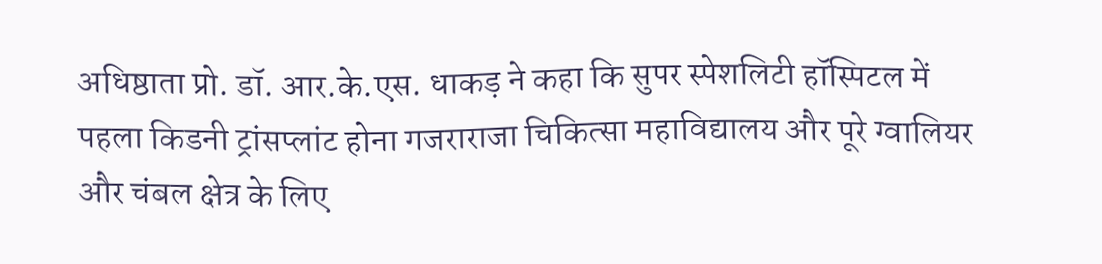अधिष्ठाता प्रो. डॉ. आर.के.एस. धाकड़ ने कहा कि सुपर स्पेशलिटी हॉस्पिटल में पहला किडनी ट्रांसप्लांट होना गजराराजा चिकित्सा महाविद्यालय और पूरे ग्वालियर और चंबल क्षेत्र के लिए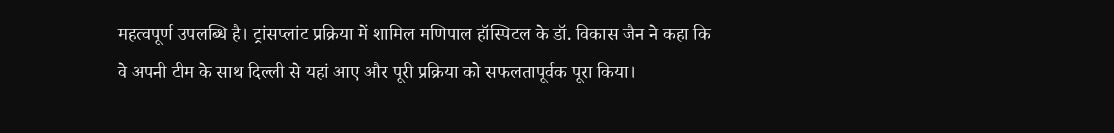महत्वपूर्ण उपलब्धि है। ट्रांसप्लांट प्रक्रिया में शामिल मणिपाल हॉस्पिटल के डॉ. विकास जैन ने कहा कि वे अपनी टीम के साथ दिल्ली से यहां आए और पूरी प्रक्रिया को सफलतापूर्वक पूरा किया।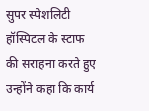सुपर स्पेशलिटी हॉस्पिटल के स्टाफ की सराहना करते हुए उन्होंने कहा कि कार्य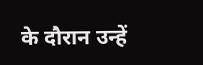के दौरान उन्हें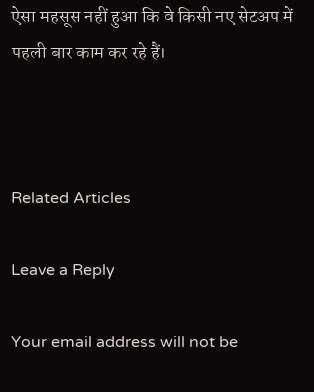ऐसा महसूस नहीं हुआ कि वे किसी नए सेटअप में पहली बार काम कर रहे हैं।



Related Articles

Leave a Reply

Your email address will not be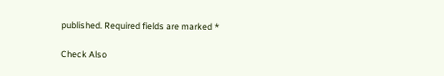published. Required fields are marked *

Check Also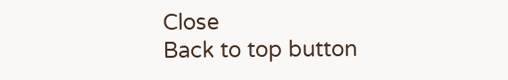Close
Back to top button